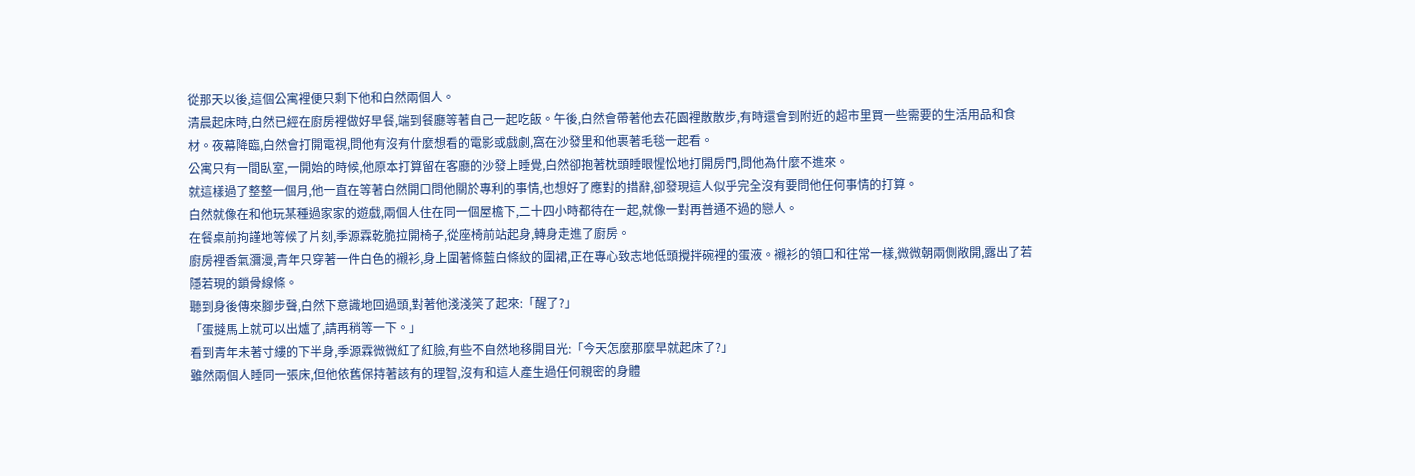從那天以後,這個公寓裡便只剩下他和白然兩個人。
清晨起床時,白然已經在廚房裡做好早餐,端到餐廳等著自己一起吃飯。午後,白然會帶著他去花園裡散散步,有時還會到附近的超市里買一些需要的生活用品和食材。夜幕降臨,白然會打開電視,問他有沒有什麼想看的電影或戲劇,窩在沙發里和他裹著毛毯一起看。
公寓只有一間臥室,一開始的時候,他原本打算留在客廳的沙發上睡覺,白然卻抱著枕頭睡眼惺忪地打開房門,問他為什麼不進來。
就這樣過了整整一個月,他一直在等著白然開口問他關於專利的事情,也想好了應對的措辭,卻發現這人似乎完全沒有要問他任何事情的打算。
白然就像在和他玩某種過家家的遊戲,兩個人住在同一個屋檐下,二十四小時都待在一起,就像一對再普通不過的戀人。
在餐桌前拘謹地等候了片刻,季源霖乾脆拉開椅子,從座椅前站起身,轉身走進了廚房。
廚房裡香氣瀰漫,青年只穿著一件白色的襯衫,身上圍著條藍白條紋的圍裙,正在專心致志地低頭攪拌碗裡的蛋液。襯衫的領口和往常一樣,微微朝兩側敞開,露出了若隱若現的鎖骨線條。
聽到身後傳來腳步聲,白然下意識地回過頭,對著他淺淺笑了起來:「醒了?」
「蛋撻馬上就可以出爐了,請再稍等一下。」
看到青年未著寸縷的下半身,季源霖微微紅了紅臉,有些不自然地移開目光:「今天怎麼那麼早就起床了?」
雖然兩個人睡同一張床,但他依舊保持著該有的理智,沒有和這人產生過任何親密的身體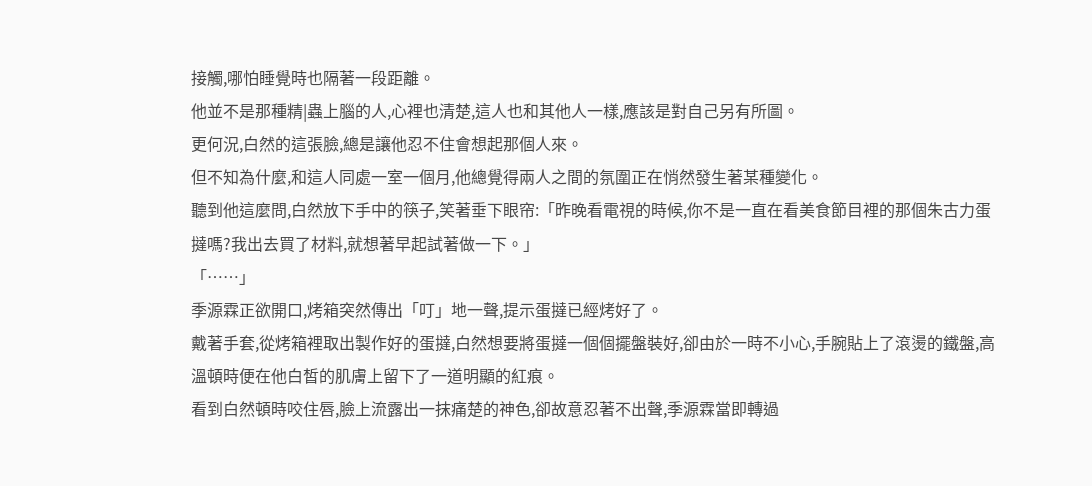接觸,哪怕睡覺時也隔著一段距離。
他並不是那種精|蟲上腦的人,心裡也清楚,這人也和其他人一樣,應該是對自己另有所圖。
更何況,白然的這張臉,總是讓他忍不住會想起那個人來。
但不知為什麼,和這人同處一室一個月,他總覺得兩人之間的氛圍正在悄然發生著某種變化。
聽到他這麼問,白然放下手中的筷子,笑著垂下眼帘:「昨晚看電視的時候,你不是一直在看美食節目裡的那個朱古力蛋撻嗎?我出去買了材料,就想著早起試著做一下。」
「……」
季源霖正欲開口,烤箱突然傳出「叮」地一聲,提示蛋撻已經烤好了。
戴著手套,從烤箱裡取出製作好的蛋撻,白然想要將蛋撻一個個擺盤裝好,卻由於一時不小心,手腕貼上了滾燙的鐵盤,高溫頓時便在他白皙的肌膚上留下了一道明顯的紅痕。
看到白然頓時咬住唇,臉上流露出一抹痛楚的神色,卻故意忍著不出聲,季源霖當即轉過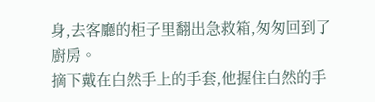身,去客廳的柜子里翻出急救箱,匆匆回到了廚房。
摘下戴在白然手上的手套,他握住白然的手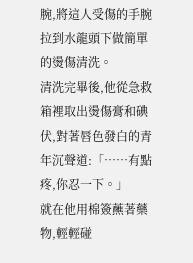腕,將這人受傷的手腕拉到水龍頭下做簡單的燙傷清洗。
清洗完畢後,他從急救箱裡取出燙傷膏和碘伏,對著唇色發白的青年沉聲道:「……有點疼,你忍一下。」
就在他用棉簽蘸著藥物,輕輕碰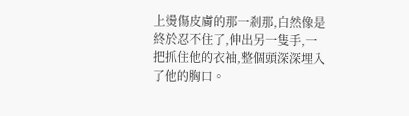上燙傷皮膚的那一剎那,白然像是終於忍不住了,伸出另一隻手,一把抓住他的衣袖,整個頭深深埋入了他的胸口。